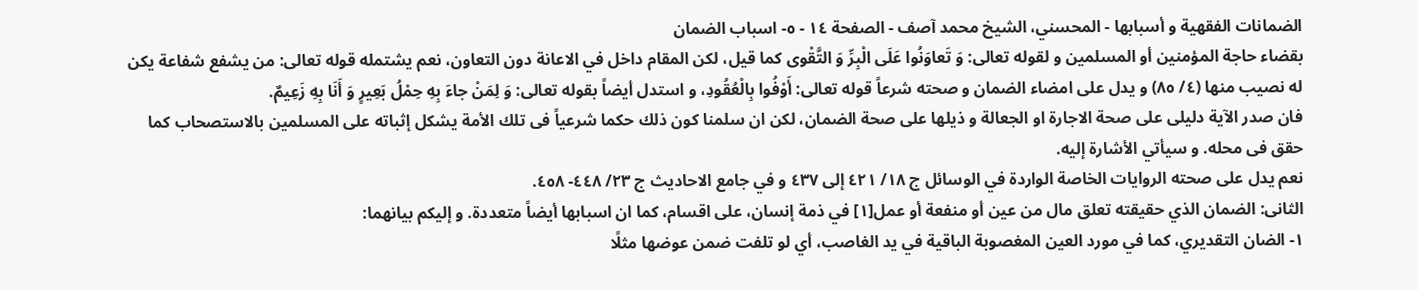الضمانات الفقهية و أسبابها - المحسني، الشيخ محمد آصف - الصفحة ١٤ - ٥- اسباب الضمان
بقضاء حاجة المؤمنين أو المسلمين و لقوله تعالى: وَ تَعاوَنُوا عَلَى الْبِرِّ وَ التَّقْوى كما قيل، لكن المقام داخل في الاعانة دون التعاون، نعم يشتمله قوله تعالى: من يشفع شفاعة يكن له نصيب منها (٤/ ٨٥) و يدل على امضاء الضمان و صحته شرعاً قوله تعالى: أَوْفُوا بِالْعُقُودِ، و استدل أيضاً بقوله تعالى: وَ لِمَنْ جاءَ بِهِ حِمْلُ بَعِيرٍ وَ أَنَا بِهِ زَعِيمٌ.
فان صدر الآية دليلى على صحة الاجارة او الجعالة و ذيلها على صحة الضمان، لكن ان سلمنا كون ذلك حكما شرعياً فى تلك الأمة يشكل إثباته على المسلمين بالاستصحاب كما حقق فى محله. و سيأتي الأشارة إليه.
نعم يدل على صحته الروايات الخاصة الواردة في الوسائل ج ١٨/ ٤٢١ إلى ٤٣٧ و في جامع الاحاديث ج ٢٣/ ٤٤٨- ٤٥٨.
الثانى: الضمان الذي حقيقته تعلق مال من عين أو منفعة أو عمل[١] في ذمة إنسان، على اقسام، كما ان اسبابها أيضاً متعددة. و إليكم بيانهما:
١- الضان التقديري، كما في مورد العين المغصوبة الباقية في يد الغاصب، أي لو تلفت ضمن عوضها مثلًا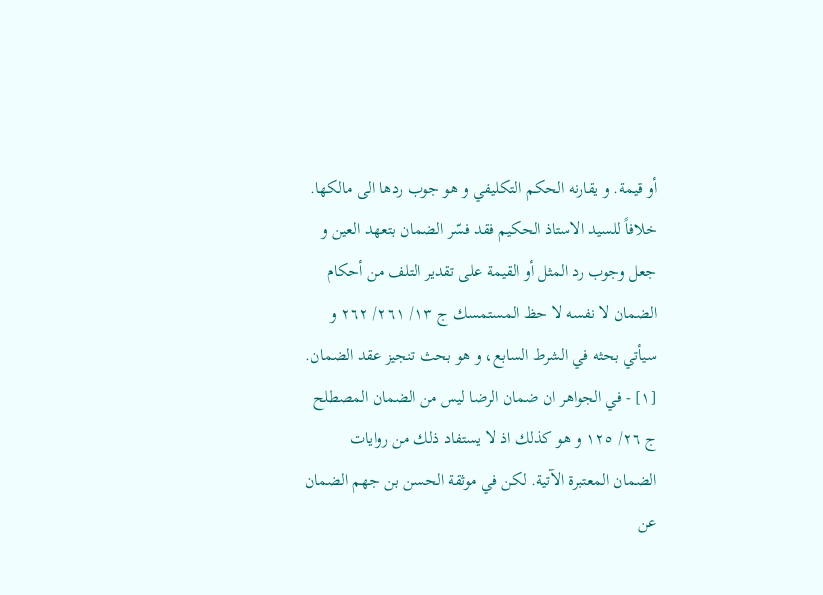أو قيمة. و يقارنه الحكم التكليفي و هو جوب ردها الى مالكها.
خلافاً للسيد الاستاذ الحكيم فقد فسّر الضمان بتعهد العين و جعل وجوب رد المثل أو القيمة على تقدير التلف من أحكام الضمان لا نفسه لا حظ المستمسك ج ١٣/ ٢٦١/ ٢٦٢ و سيأتي بحثه في الشرط السابع، و هو بحث تنجيز عقد الضمان.
[١] - في الجواهر ان ضمان الرضا ليس من الضمان المصطلح ج ٢٦/ ١٢٥ و هو كذلك اذ لا يستفاد ذلك من روايات الضمان المعتبرة الآتية. لكن في موثقة الحسن بن جهم الضمان عن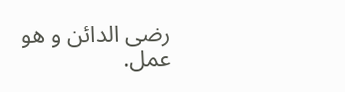رضى الدائن و هو عمل.